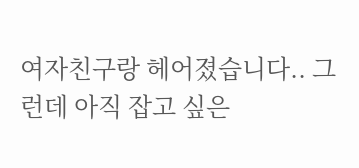여자친구랑 헤어졌습니다.. 그런데 아직 잡고 싶은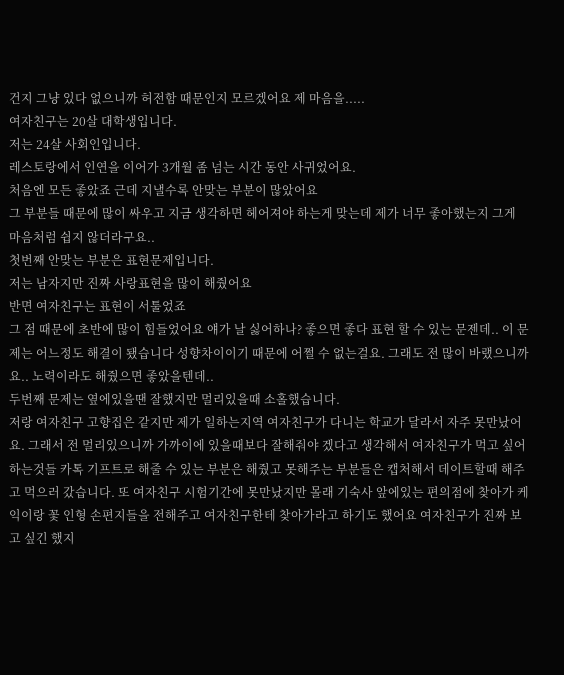건지 그냥 있다 없으니까 허전함 때문인지 모르겠어요 제 마음을.....
여자친구는 20살 대학생입니다.
저는 24살 사회인입니다.
레스토랑에서 인연을 이어가 3개월 좀 넘는 시간 동안 사귀었어요.
처음엔 모든 좋았죠 근데 지낼수록 안맞는 부분이 많았어요
그 부분들 때문에 많이 싸우고 지금 생각하면 헤어져야 하는게 맞는데 제가 너무 좋아했는지 그게 마음처럼 쉽지 않더라구요..
첫번째 안맞는 부분은 표현문제입니다.
저는 남자지만 진짜 사랑표현을 많이 해줬어요
반면 여자친구는 표현이 서툴었죠
그 점 때문에 초반에 많이 힘들었어요 얘가 날 싫어하나? 좋으면 좋다 표현 할 수 있는 문젠데.. 이 문제는 어느정도 해결이 됐습니다 성향차이이기 때문에 어쩔 수 없는걸요. 그래도 전 많이 바랬으니까요.. 노력이라도 해줬으면 좋았을텐데..
두번째 문제는 옆에있을땐 잘했지만 멀리있을때 소홀했습니다.
저랑 여자친구 고향집은 같지만 제가 일하는지역 여자친구가 다니는 학교가 달라서 자주 못만났어요. 그래서 전 멀리있으니까 가까이에 있을때보다 잘해줘야 겠다고 생각해서 여자친구가 먹고 싶어하는것들 카톡 기프트로 해줄 수 있는 부분은 해줬고 못해주는 부분들은 캡처해서 데이트할때 해주고 먹으러 갔습니다. 또 여자친구 시험기간에 못만났지만 몰래 기숙사 앞에있는 편의점에 찾아가 케익이랑 꽃 인형 손편지들을 전해주고 여자친구한테 찾아가라고 하기도 했어요 여자친구가 진짜 보고 싶긴 했지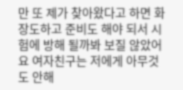만 또 제가 찾아왔다고 하면 화장도하고 준비도 해야 되서 시험에 방해 될까봐 보질 않았어요 여자친구는 저에게 아무것도 안해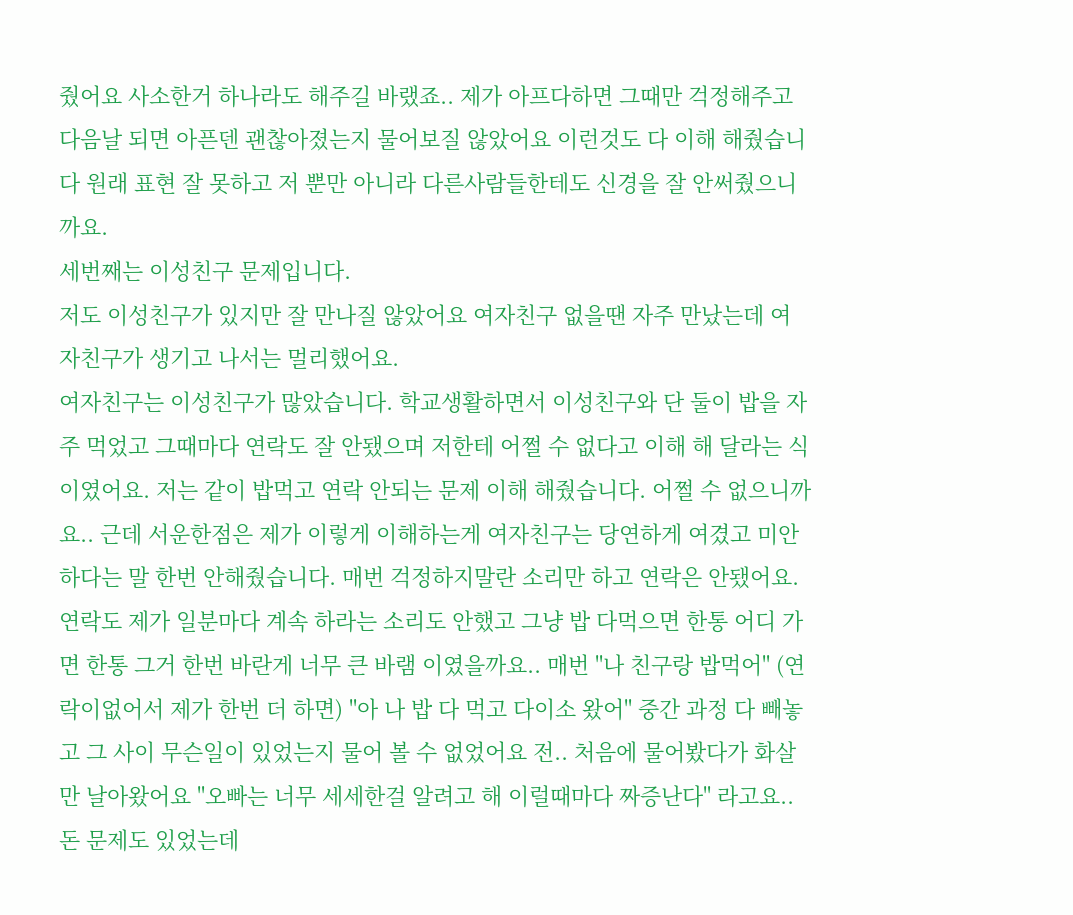줬어요 사소한거 하나라도 해주길 바랬죠.. 제가 아프다하면 그때만 걱정해주고 다음날 되면 아픈덴 괜찮아졌는지 물어보질 않았어요 이런것도 다 이해 해줬습니다 원래 표현 잘 못하고 저 뿐만 아니라 다른사람들한테도 신경을 잘 안써줬으니까요.
세번째는 이성친구 문제입니다.
저도 이성친구가 있지만 잘 만나질 않았어요 여자친구 없을땐 자주 만났는데 여자친구가 생기고 나서는 멀리했어요.
여자친구는 이성친구가 많았습니다. 학교생활하면서 이성친구와 단 둘이 밥을 자주 먹었고 그때마다 연락도 잘 안됐으며 저한테 어쩔 수 없다고 이해 해 달라는 식이였어요. 저는 같이 밥먹고 연락 안되는 문제 이해 해줬습니다. 어쩔 수 없으니까요.. 근데 서운한점은 제가 이렇게 이해하는게 여자친구는 당연하게 여겼고 미안하다는 말 한번 안해줬습니다. 매번 걱정하지말란 소리만 하고 연락은 안됐어요. 연락도 제가 일분마다 계속 하라는 소리도 안했고 그냥 밥 다먹으면 한통 어디 가면 한통 그거 한번 바란게 너무 큰 바램 이였을까요.. 매번 "나 친구랑 밥먹어" (연락이없어서 제가 한번 더 하면) "아 나 밥 다 먹고 다이소 왔어" 중간 과정 다 빼놓고 그 사이 무슨일이 있었는지 물어 볼 수 없었어요 전.. 처음에 물어봤다가 화살만 날아왔어요 "오빠는 너무 세세한걸 알려고 해 이럴때마다 짜증난다" 라고요..
돈 문제도 있었는데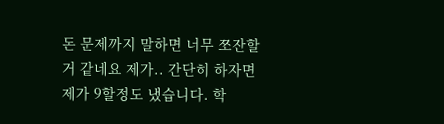돈 문제까지 말하면 너무 쪼잔할거 같네요 제가.. 간단히 하자면 제가 9할정도 냈습니다. 학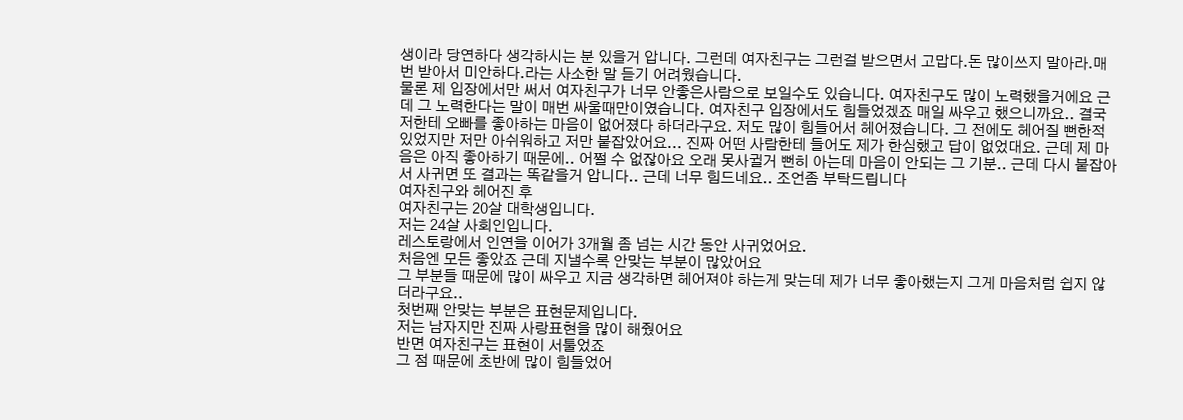생이라 당연하다 생각하시는 분 있을거 압니다. 그런데 여자친구는 그런걸 받으면서 고맙다.돈 많이쓰지 말아라.매번 받아서 미안하다.라는 사소한 말 듣기 어려웠습니다.
물론 제 입장에서만 써서 여자친구가 너무 안좋은사람으로 보일수도 있습니다. 여자친구도 많이 노력했을거에요 근데 그 노력한다는 말이 매번 싸울때만이였습니다. 여자친구 입장에서도 힘들었겠죠 매일 싸우고 했으니까요.. 결국 저한테 오빠를 좋아하는 마음이 없어졌다 하더라구요. 저도 많이 힘들어서 헤어졌습니다. 그 전에도 헤어질 뻔한적 있었지만 저만 아쉬워하고 저만 붙잡았어요... 진짜 어떤 사람한테 들어도 제가 한심했고 답이 없었대요. 근데 제 마음은 아직 좋아하기 때문에.. 어쩔 수 없잖아요 오래 못사귈거 뻔히 아는데 마음이 안되는 그 기분.. 근데 다시 붙잡아서 사귀면 또 결과는 똑같을거 압니다.. 근데 너무 힘드네요.. 조언좀 부탁드립니다
여자친구와 헤어진 후
여자친구는 20살 대학생입니다.
저는 24살 사회인입니다.
레스토랑에서 인연을 이어가 3개월 좀 넘는 시간 동안 사귀었어요.
처음엔 모든 좋았죠 근데 지낼수록 안맞는 부분이 많았어요
그 부분들 때문에 많이 싸우고 지금 생각하면 헤어져야 하는게 맞는데 제가 너무 좋아했는지 그게 마음처럼 쉽지 않더라구요..
첫번째 안맞는 부분은 표현문제입니다.
저는 남자지만 진짜 사랑표현을 많이 해줬어요
반면 여자친구는 표현이 서툴었죠
그 점 때문에 초반에 많이 힘들었어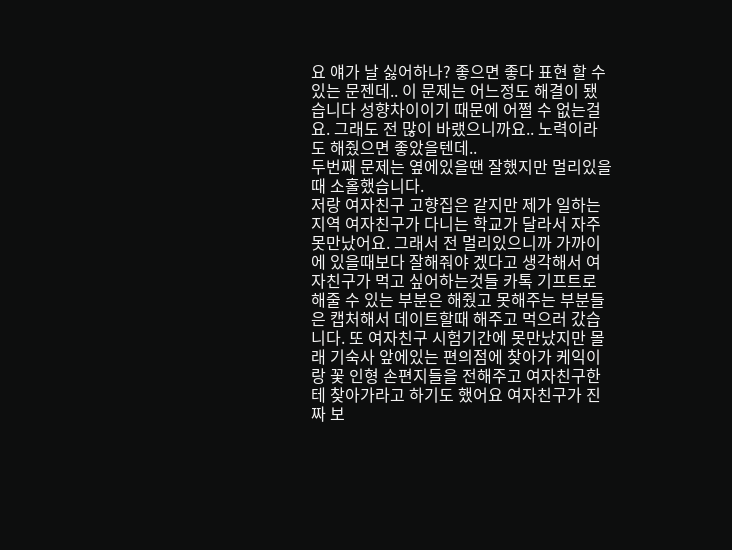요 얘가 날 싫어하나? 좋으면 좋다 표현 할 수 있는 문젠데.. 이 문제는 어느정도 해결이 됐습니다 성향차이이기 때문에 어쩔 수 없는걸요. 그래도 전 많이 바랬으니까요.. 노력이라도 해줬으면 좋았을텐데..
두번째 문제는 옆에있을땐 잘했지만 멀리있을때 소홀했습니다.
저랑 여자친구 고향집은 같지만 제가 일하는지역 여자친구가 다니는 학교가 달라서 자주 못만났어요. 그래서 전 멀리있으니까 가까이에 있을때보다 잘해줘야 겠다고 생각해서 여자친구가 먹고 싶어하는것들 카톡 기프트로 해줄 수 있는 부분은 해줬고 못해주는 부분들은 캡처해서 데이트할때 해주고 먹으러 갔습니다. 또 여자친구 시험기간에 못만났지만 몰래 기숙사 앞에있는 편의점에 찾아가 케익이랑 꽃 인형 손편지들을 전해주고 여자친구한테 찾아가라고 하기도 했어요 여자친구가 진짜 보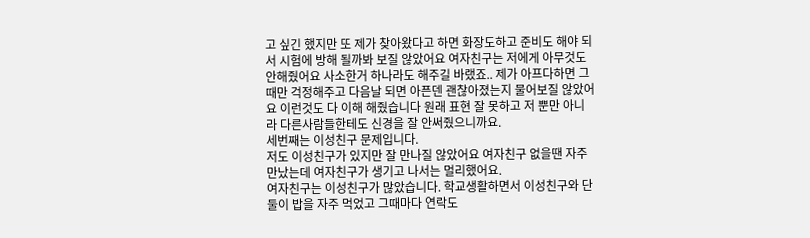고 싶긴 했지만 또 제가 찾아왔다고 하면 화장도하고 준비도 해야 되서 시험에 방해 될까봐 보질 않았어요 여자친구는 저에게 아무것도 안해줬어요 사소한거 하나라도 해주길 바랬죠.. 제가 아프다하면 그때만 걱정해주고 다음날 되면 아픈덴 괜찮아졌는지 물어보질 않았어요 이런것도 다 이해 해줬습니다 원래 표현 잘 못하고 저 뿐만 아니라 다른사람들한테도 신경을 잘 안써줬으니까요.
세번째는 이성친구 문제입니다.
저도 이성친구가 있지만 잘 만나질 않았어요 여자친구 없을땐 자주 만났는데 여자친구가 생기고 나서는 멀리했어요.
여자친구는 이성친구가 많았습니다. 학교생활하면서 이성친구와 단 둘이 밥을 자주 먹었고 그때마다 연락도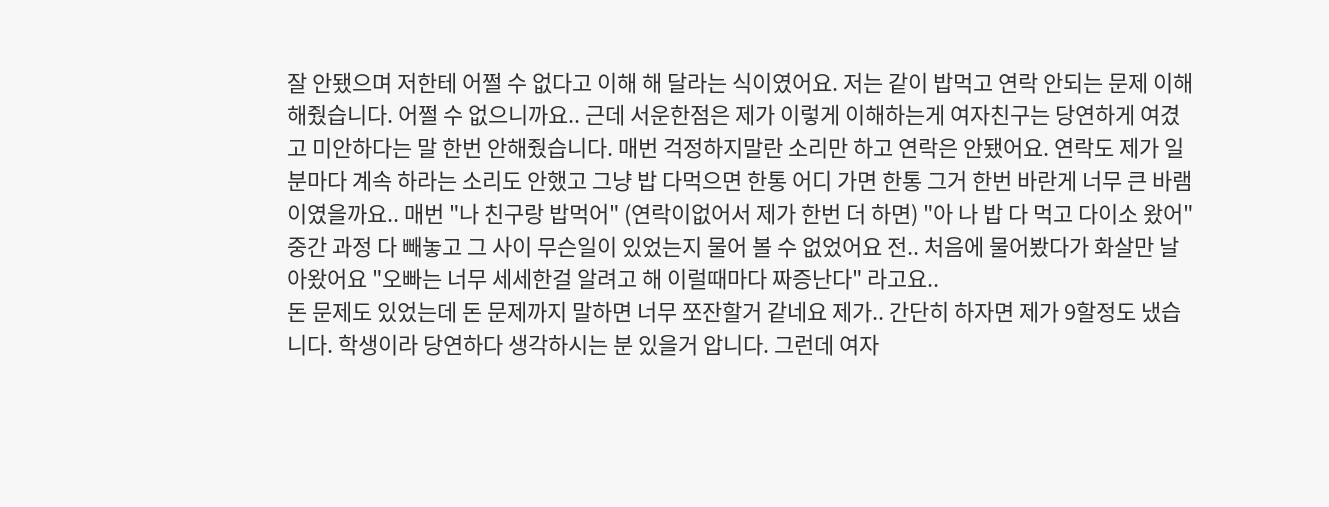잘 안됐으며 저한테 어쩔 수 없다고 이해 해 달라는 식이였어요. 저는 같이 밥먹고 연락 안되는 문제 이해 해줬습니다. 어쩔 수 없으니까요.. 근데 서운한점은 제가 이렇게 이해하는게 여자친구는 당연하게 여겼고 미안하다는 말 한번 안해줬습니다. 매번 걱정하지말란 소리만 하고 연락은 안됐어요. 연락도 제가 일분마다 계속 하라는 소리도 안했고 그냥 밥 다먹으면 한통 어디 가면 한통 그거 한번 바란게 너무 큰 바램 이였을까요.. 매번 "나 친구랑 밥먹어" (연락이없어서 제가 한번 더 하면) "아 나 밥 다 먹고 다이소 왔어" 중간 과정 다 빼놓고 그 사이 무슨일이 있었는지 물어 볼 수 없었어요 전.. 처음에 물어봤다가 화살만 날아왔어요 "오빠는 너무 세세한걸 알려고 해 이럴때마다 짜증난다" 라고요..
돈 문제도 있었는데 돈 문제까지 말하면 너무 쪼잔할거 같네요 제가.. 간단히 하자면 제가 9할정도 냈습니다. 학생이라 당연하다 생각하시는 분 있을거 압니다. 그런데 여자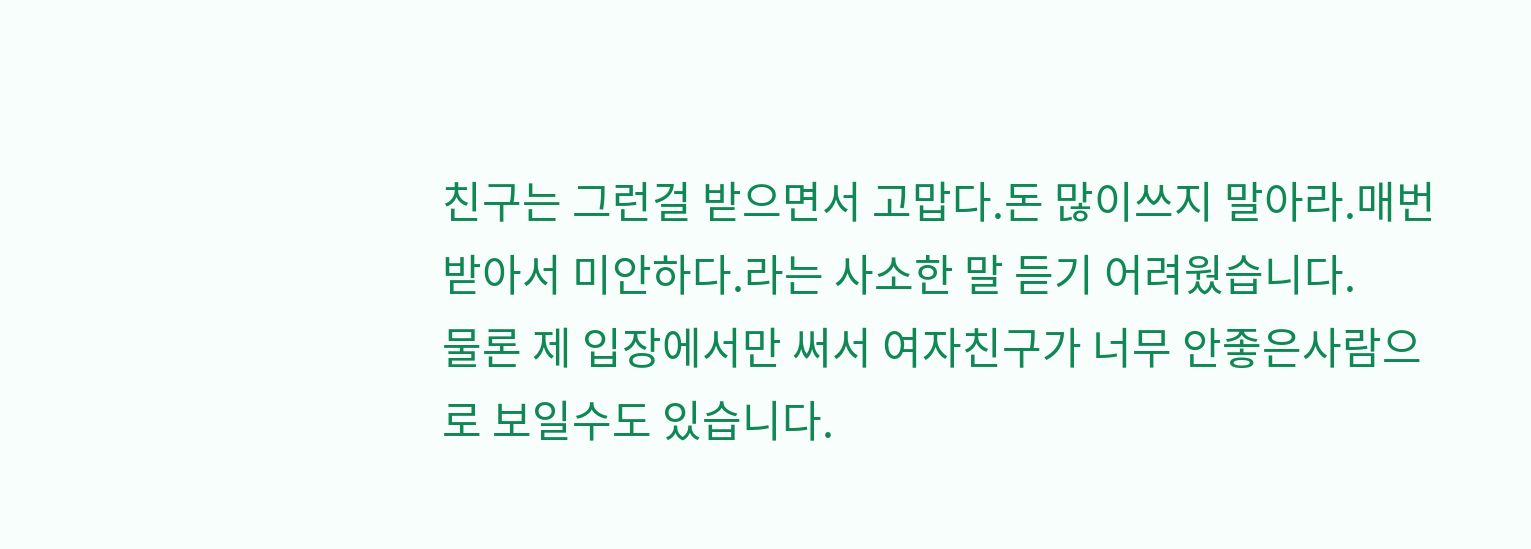친구는 그런걸 받으면서 고맙다.돈 많이쓰지 말아라.매번 받아서 미안하다.라는 사소한 말 듣기 어려웠습니다.
물론 제 입장에서만 써서 여자친구가 너무 안좋은사람으로 보일수도 있습니다.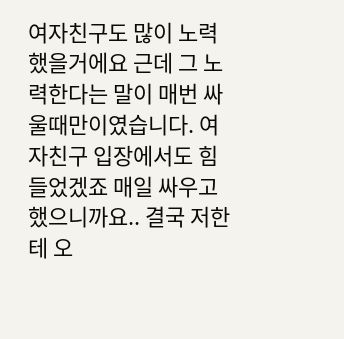여자친구도 많이 노력했을거에요 근데 그 노력한다는 말이 매번 싸울때만이였습니다. 여자친구 입장에서도 힘들었겠죠 매일 싸우고 했으니까요.. 결국 저한테 오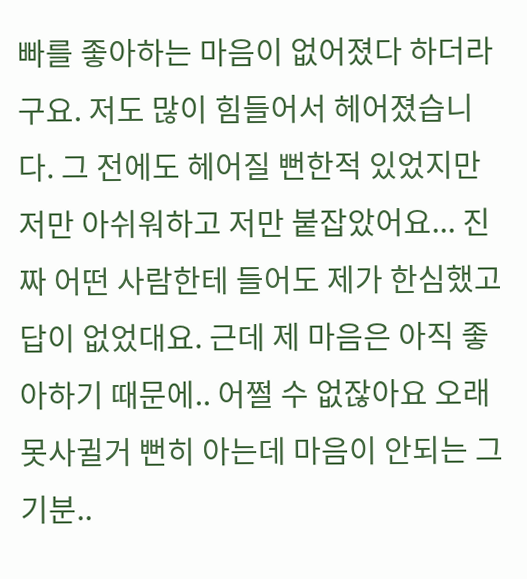빠를 좋아하는 마음이 없어졌다 하더라구요. 저도 많이 힘들어서 헤어졌습니다. 그 전에도 헤어질 뻔한적 있었지만 저만 아쉬워하고 저만 붙잡았어요... 진짜 어떤 사람한테 들어도 제가 한심했고 답이 없었대요. 근데 제 마음은 아직 좋아하기 때문에.. 어쩔 수 없잖아요 오래 못사귈거 뻔히 아는데 마음이 안되는 그 기분..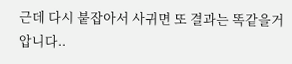근데 다시 붙잡아서 사귀면 또 결과는 똑같을거 압니다..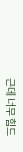근데 너무 힘드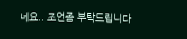네요.. 조언좀 부탁드립니다